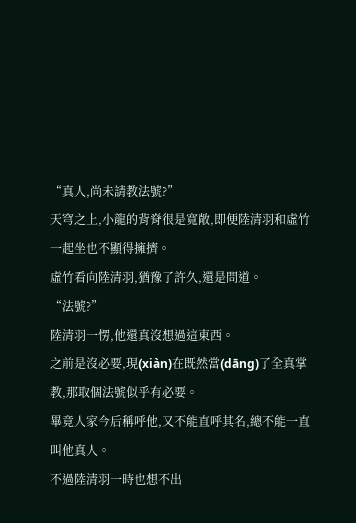“真人,尚未請教法號?”
天穹之上,小龍的背脊很是寬敞,即便陸清羽和虛竹一起坐也不顯得擁擠。
虛竹看向陸清羽,猶豫了許久,還是問道。
“法號?”
陸清羽一愣,他還真沒想過這東西。
之前是沒必要,現(xiàn)在既然當(dāng)了全真掌教,那取個法號似乎有必要。
畢竟人家今后稱呼他,又不能直呼其名,總不能一直叫他真人。
不過陸清羽一時也想不出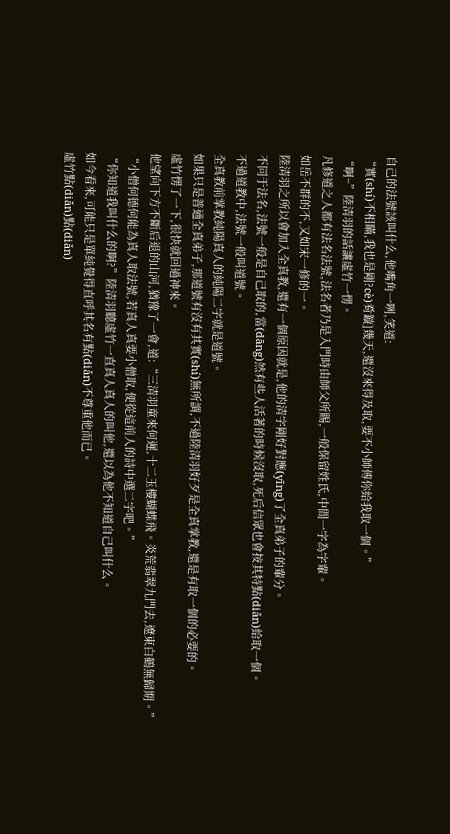自己的法號該叫什么,他嘴角一咧,笑道:
“實(shí)不相瞞,我也是剛?cè)肴鏇]幾天,還沒來得及取,要不小師傅你給我取一個。”
“啊~”陸清羽的話讓虛竹一愣。
凡修道之人都有法名法號,法名者乃是入門時由師父所賜,一般保留姓氏,中間一字為字輩。
如岳不群的不,又如宋一修的一。
陸清羽之所以會加入全真教,還有一個原因就是,他的清字剛好對應(yīng)了全真弟子的輩分。
不同于法名,法號一般是自己取的,當(dāng)然有些人活著的時候沒取,死后信眾也會按其特點(diǎn)給取一個。
不過道教中,法號一般叫道號。
全真教前掌教純陽真人的純陽二字就是道號。
如果只是普通全真弟子,那道號有沒有其實(shí)無所謂,不過陸清羽好歹是全真掌教,還是有取一個的必要的。
虛竹愣了一下,很快就回過神來。
他望向下方不斷后退的山河,猶豫了一會,道:“三清羽童來何遲,十二玉樓蝴蝶飛。炎荒翡翠九門去,遼東白鶴無歸期。”
“小僧何德何能為真人取法號,若真人真要小僧取,便從這前人的詩中選二字吧。”
“你知道我叫什么的啊?”陸清羽聽虛竹一直真人真人的叫他,還以為他不知道自己叫什么。
如今看來,可能只是單純覺得直呼其名有點(diǎn)不尊重他而已。
虛竹點(diǎn)點(diǎn)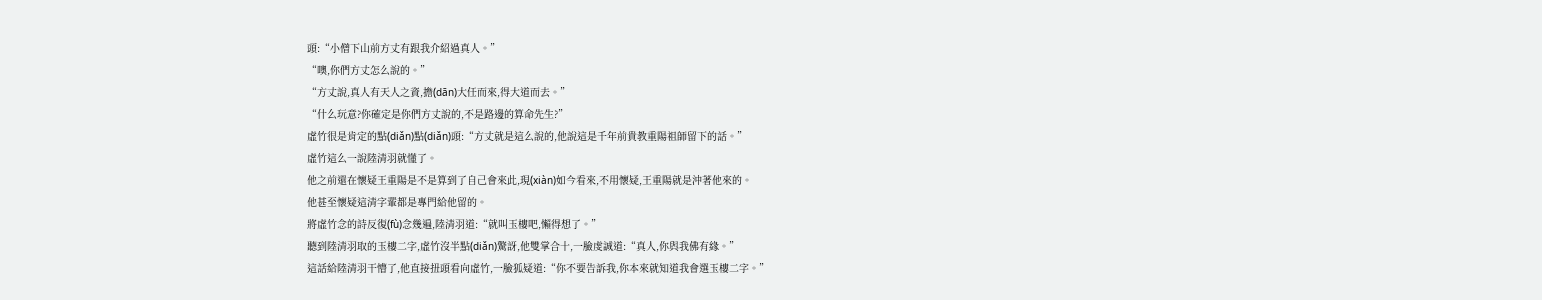頭:“小僧下山前方丈有跟我介紹過真人。”
“噢,你們方丈怎么說的。”
“方丈說,真人有天人之資,擔(dān)大任而來,得大道而去。”
“什么玩意?你確定是你們方丈說的,不是路邊的算命先生?”
虛竹很是肯定的點(diǎn)點(diǎn)頭:“方丈就是這么說的,他說這是千年前貴教重陽祖師留下的話。”
虛竹這么一說陸清羽就懂了。
他之前還在懷疑王重陽是不是算到了自己會來此,現(xiàn)如今看來,不用懷疑,王重陽就是沖著他來的。
他甚至懷疑這清字輩都是專門給他留的。
將虛竹念的詩反復(fù)念幾遍,陸清羽道:“就叫玉樓吧,懶得想了。”
聽到陸清羽取的玉樓二字,虛竹沒半點(diǎn)驚訝,他雙掌合十,一臉虔誠道:“真人,你與我佛有緣。”
這話給陸清羽干懵了,他直接扭頭看向虛竹,一臉狐疑道:“你不要告訴我,你本來就知道我會選玉樓二字。”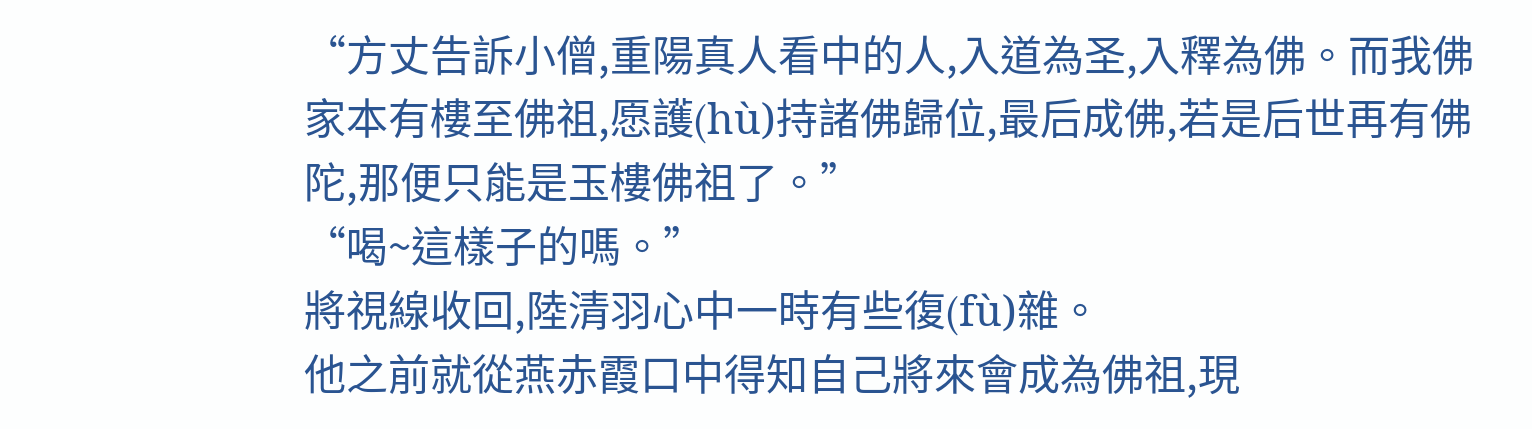“方丈告訴小僧,重陽真人看中的人,入道為圣,入釋為佛。而我佛家本有樓至佛祖,愿護(hù)持諸佛歸位,最后成佛,若是后世再有佛陀,那便只能是玉樓佛祖了。”
“喝~這樣子的嗎。”
將視線收回,陸清羽心中一時有些復(fù)雜。
他之前就從燕赤霞口中得知自己將來會成為佛祖,現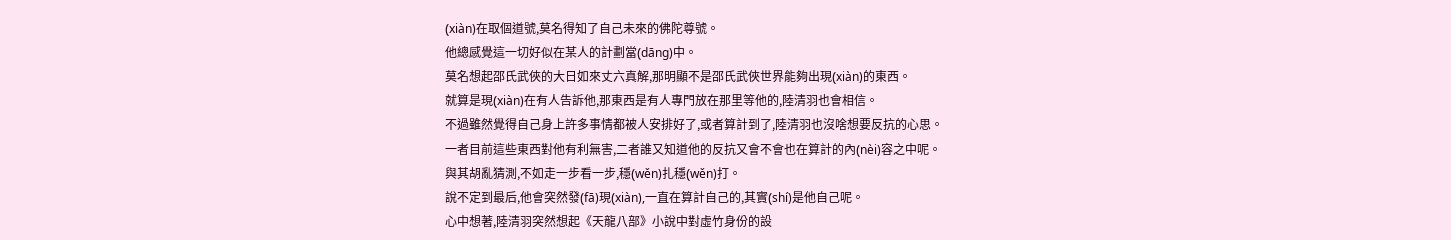(xiàn)在取個道號,莫名得知了自己未來的佛陀尊號。
他總感覺這一切好似在某人的計劃當(dāng)中。
莫名想起邵氏武俠的大日如來丈六真解,那明顯不是邵氏武俠世界能夠出現(xiàn)的東西。
就算是現(xiàn)在有人告訴他,那東西是有人專門放在那里等他的,陸清羽也會相信。
不過雖然覺得自己身上許多事情都被人安排好了,或者算計到了,陸清羽也沒啥想要反抗的心思。
一者目前這些東西對他有利無害,二者誰又知道他的反抗又會不會也在算計的內(nèi)容之中呢。
與其胡亂猜測,不如走一步看一步,穩(wěn)扎穩(wěn)打。
說不定到最后,他會突然發(fā)現(xiàn),一直在算計自己的,其實(shí)是他自己呢。
心中想著,陸清羽突然想起《天龍八部》小說中對虛竹身份的設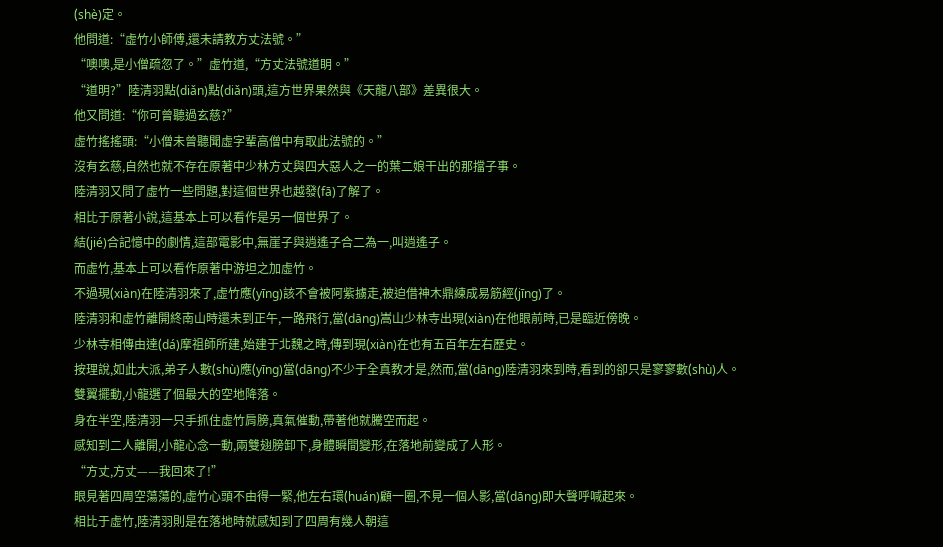(shè)定。
他問道:“虛竹小師傅,還未請教方丈法號。”
“噢噢,是小僧疏忽了。”虛竹道,“方丈法號道眀。”
“道明?”陸清羽點(diǎn)點(diǎn)頭,這方世界果然與《天龍八部》差異很大。
他又問道:“你可曾聽過玄慈?”
虛竹搖搖頭:“小僧未曾聽聞虛字輩高僧中有取此法號的。”
沒有玄慈,自然也就不存在原著中少林方丈與四大惡人之一的葉二娘干出的那擋子事。
陸清羽又問了虛竹一些問題,對這個世界也越發(fā)了解了。
相比于原著小說,這基本上可以看作是另一個世界了。
結(jié)合記憶中的劇情,這部電影中,無崖子與逍遙子合二為一,叫逍遙子。
而虛竹,基本上可以看作原著中游坦之加虛竹。
不過現(xiàn)在陸清羽來了,虛竹應(yīng)該不會被阿紫擄走,被迫借神木鼎練成易筋經(jīng)了。
陸清羽和虛竹離開終南山時還未到正午,一路飛行,當(dāng)嵩山少林寺出現(xiàn)在他眼前時,已是臨近傍晚。
少林寺相傳由達(dá)摩祖師所建,始建于北魏之時,傳到現(xiàn)在也有五百年左右歷史。
按理說,如此大派,弟子人數(shù)應(yīng)當(dāng)不少于全真教才是,然而,當(dāng)陸清羽來到時,看到的卻只是寥寥數(shù)人。
雙翼擺動,小龍選了個最大的空地降落。
身在半空,陸清羽一只手抓住虛竹肩膀,真氣催動,帶著他就騰空而起。
感知到二人離開,小龍心念一動,兩雙翅膀卸下,身體瞬間變形,在落地前變成了人形。
“方丈,方丈——我回來了!”
眼見著四周空蕩蕩的,虛竹心頭不由得一緊,他左右環(huán)顧一圈,不見一個人影,當(dāng)即大聲呼喊起來。
相比于虛竹,陸清羽則是在落地時就感知到了四周有幾人朝這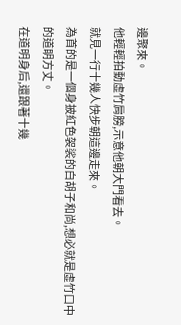邊聚來。
他輕輕拍動虛竹肩膀,示意他朝大門看去。
就見一行十幾人快步朝這邊走來。
為首的是一個身披紅色袈裟的白胡子和尚,想必就是虛竹口中的道眀方丈。
在道明身后,還跟著十幾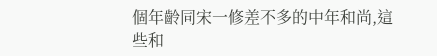個年齡同宋一修差不多的中年和尚,這些和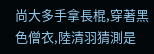尚大多手拿長棍,穿著黑色僧衣,陸清羽猜測是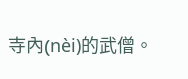寺內(nèi)的武僧。